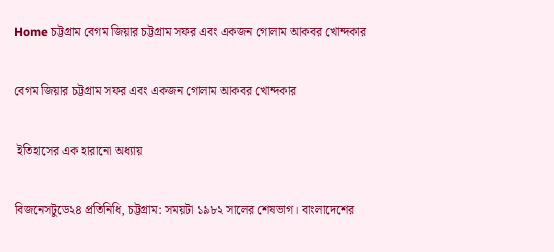Home চট্টগ্রাম বেগম জিয়ার চট্টগ্রাম সফর এবং একজন গোলাম আকবর খোন্দকার

বেগম জিয়ার চট্টগ্রাম সফর এবং একজন গোলাম আকবর খোন্দকার

 ইতিহাসের এক হারানো অধ্যায়

বিজনেসটুডে২৪ প্রতিনিধি, চট্টগ্রাম: সময়টা ১৯৮২ সালের শেষভাগ। বাংলাদেশের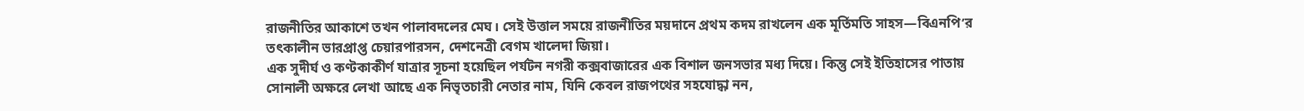রাজনীতির আকাশে তখন পালাবদলের মেঘ। সেই উত্তাল সময়ে রাজনীতির ময়দানে প্রথম কদম রাখলেন এক মূর্তিমতি সাহস—বিএনপি’র তৎকালীন ভারপ্রাপ্ত চেয়ারপারসন, দেশনেত্রী বেগম খালেদা জিয়া।
এক সুদীর্ঘ ও কণ্টকাকীর্ণ যাত্রার সূচনা হয়েছিল পর্যটন নগরী কক্সবাজারের এক বিশাল জনসভার মধ্য দিয়ে। কিন্তু সেই ইতিহাসের পাতায় সোনালী অক্ষরে লেখা আছে এক নিভৃতচারী নেতার নাম, যিনি কেবল রাজপথের সহযোদ্ধা নন,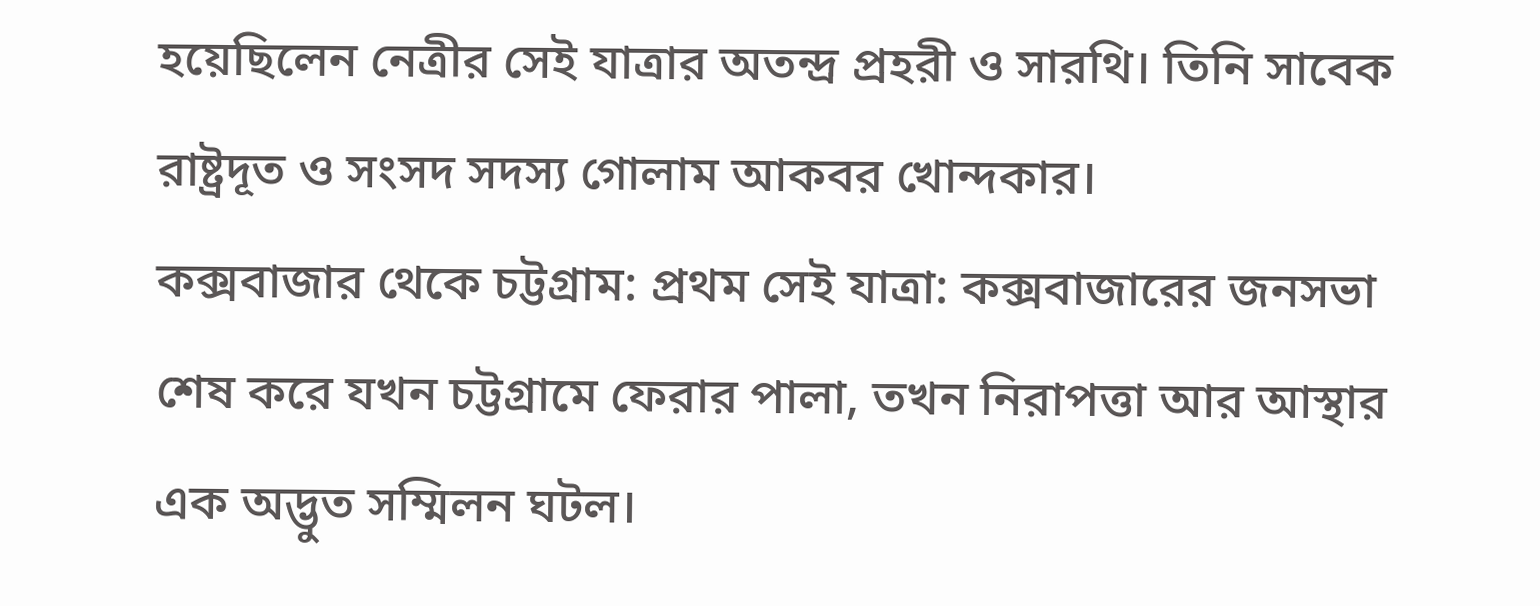হয়েছিলেন নেত্রীর সেই যাত্রার অতন্দ্র প্রহরী ও সারথি। তিনি সাবেক রাষ্ট্রদূত ও সংসদ সদস্য গোলাম আকবর খোন্দকার।
কক্সবাজার থেকে চট্টগ্রাম: প্রথম সেই যাত্রা: কক্সবাজারের জনসভা শেষ করে যখন চট্টগ্রামে ফেরার পালা, তখন নিরাপত্তা আর আস্থার এক অদ্ভুত সম্মিলন ঘটল।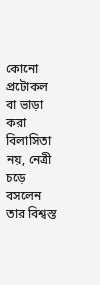কোনো প্রটোকল বা ভাড়া করা বিলাসিতা নয়, নেত্রী চড়ে বসলেন তার বিশ্বস্ত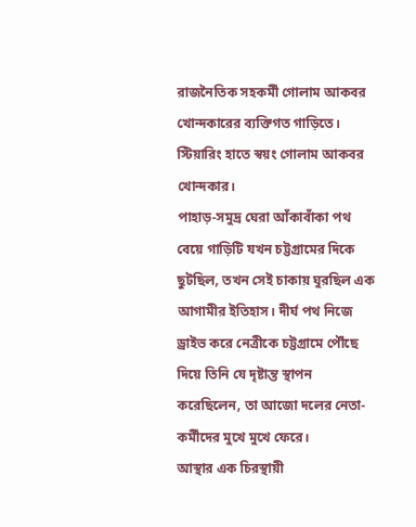রাজনৈতিক সহকর্মী গোলাম আকবর খোন্দকারের ব্যক্তিগত গাড়িতে। স্টিয়ারিং হাতে স্বয়ং গোলাম আকবর খোন্দকার।
পাহাড়-সমুদ্র ঘেরা আঁকাবাঁকা পথ বেয়ে গাড়িটি যখন চট্টগ্রামের দিকে ছুটছিল, তখন সেই চাকায় ঘুরছিল এক আগামীর ইতিহাস। দীর্ঘ পথ নিজে ড্রাইভ করে নেত্রীকে চট্টগ্রামে পৌঁছে দিয়ে তিনি যে দৃষ্টান্ত স্থাপন করেছিলেন, তা আজো দলের নেতা-কর্মীদের মুখে মুখে ফেরে।
আস্থার এক চিরস্থায়ী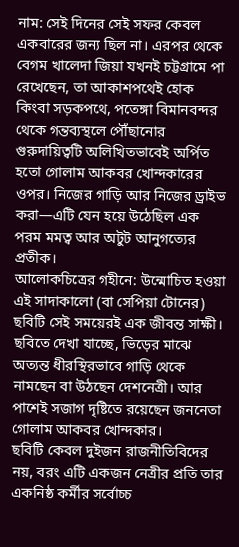নাম: সেই দিনের সেই সফর কেবল একবারের জন্য ছিল না। এরপর থেকে বেগম খালেদা জিয়া যখনই চট্টগ্রামে পা রেখেছেন, তা আকাশপথেই হোক কিংবা সড়কপথে, পতেঙ্গা বিমানবন্দর থেকে গন্তব্যস্থলে পৌঁছানোর গুরুদায়িত্বটি অলিখিতভাবেই অর্পিত হতো গোলাম আকবর খোন্দকারের ওপর। নিজের গাড়ি আর নিজের ড্রাইভ করা—এটি যেন হয়ে উঠেছিল এক পরম মমত্ব আর অটুট আনুগত্যের প্রতীক।
আলোকচিত্রের গহীনে: উন্মোচিত হওয়া এই সাদাকালো (বা সেপিয়া টোনের) ছবিটি সেই সময়েরই এক জীবন্ত সাক্ষী। ছবিতে দেখা যাচ্ছে, ভিড়ের মাঝে অত্যন্ত ধীরস্থিরভাবে গাড়ি থেকে নামছেন বা উঠছেন দেশনেত্রী। আর পাশেই সজাগ দৃষ্টিতে রয়েছেন জননেতা গোলাম আকবর খোন্দকার।
ছবিটি কেবল দুইজন রাজনীতিবিদের নয়, বরং এটি একজন নেত্রীর প্রতি তার একনিষ্ঠ কর্মীর সর্বোচ্চ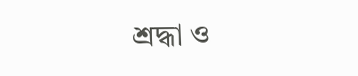শ্রদ্ধা ও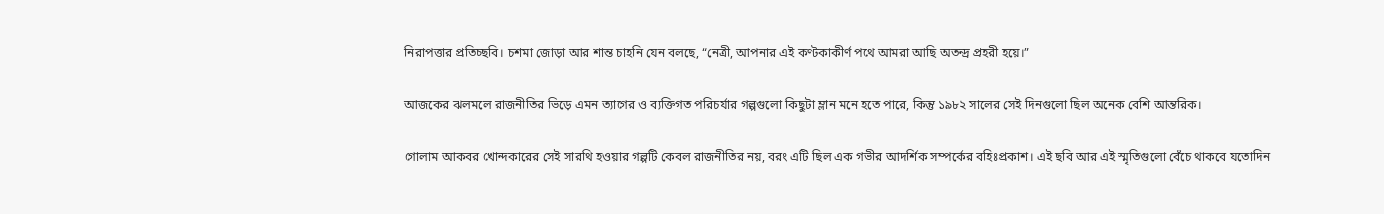নিরাপত্তার প্রতিচ্ছবি। চশমা জোড়া আর শান্ত চাহনি যেন বলছে, “নেত্রী, আপনার এই কণ্টকাকীর্ণ পথে আমরা আছি অতন্দ্র প্রহরী হয়ে।”

আজকের ঝলমলে রাজনীতির ভিড়ে এমন ত্যাগের ও ব্যক্তিগত পরিচর্যার গল্পগুলো কিছুটা ম্লান মনে হতে পারে, কিন্তু ১৯৮২ সালের সেই দিনগুলো ছিল অনেক বেশি আন্তরিক।

গোলাম আকবর খোন্দকারের সেই সারথি হওয়ার গল্পটি কেবল রাজনীতির নয়, বরং এটি ছিল এক গভীর আদর্শিক সম্পর্কের বহিঃপ্রকাশ। এই ছবি আর এই স্মৃতিগুলো বেঁচে থাকবে যতোদিন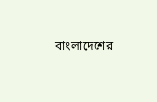বাংলাদেশের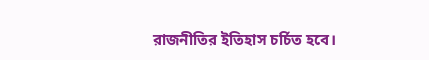রাজনীতির ইতিহাস চর্চিত হবে।